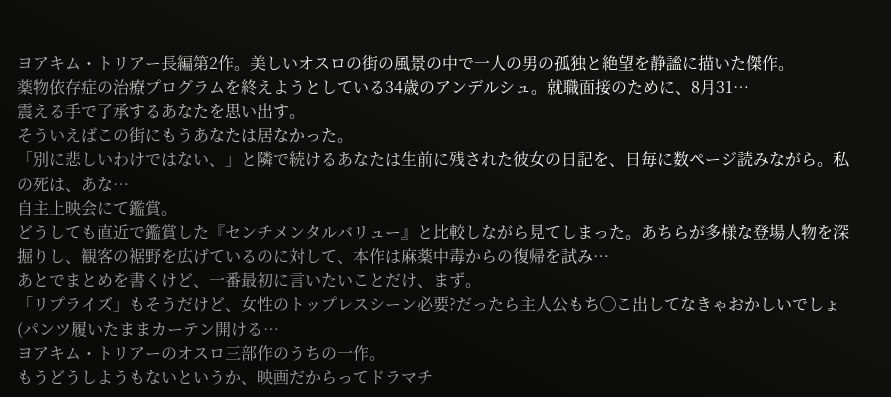ヨアキム・トリアー長編第2作。美しいオスロの街の風景の中で一人の男の孤独と絶望を静謐に描いた傑作。
薬物依存症の治療プログラムを終えようとしている34歳のアンデルシュ。就職面接のために、8月31…
震える手で了承するあなたを思い出す。
そういえばこの街にもうあなたは居なかった。
「別に悲しいわけではない、」と隣で続けるあなたは生前に残された彼女の日記を、日毎に数ページ読みながら。私の死は、あな…
自主上映会にて鑑賞。
どうしても直近で鑑賞した『センチメンタルバリュー』と比較しながら見てしまった。あちらが多様な登場人物を深掘りし、観客の裾野を広げているのに対して、本作は麻薬中毒からの復帰を試み…
あとでまとめを書くけど、一番最初に言いたいことだけ、まず。
「リプライズ」もそうだけど、女性のトップレスシーン必要?だったら主人公もち◯こ出してなきゃおかしいでしょ(パンツ履いたままカーテン開ける…
ヨアキム・トリアーのオスロ三部作のうちの一作。
もうどうしようもないというか、映画だからってドラマチ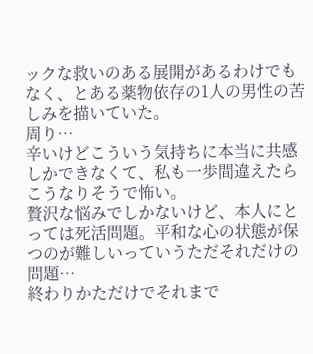ックな救いのある展開があるわけでもなく、とある薬物依存の1人の男性の苦しみを描いていた。
周り…
辛いけどこういう気持ちに本当に共感しかできなくて、私も一歩間違えたらこうなりそうで怖い。
贅沢な悩みでしかないけど、本人にとっては死活問題。平和な心の状態が保つのが難しいっていうただそれだけの問題…
終わりかただけでそれまで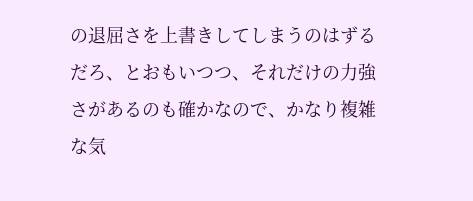の退屈さを上書きしてしまうのはずるだろ、とおもいつつ、それだけの力強さがあるのも確かなので、かなり複雑な気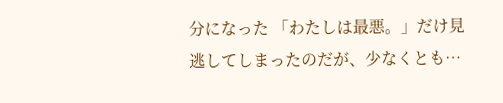分になった 「わたしは最悪。」だけ見逃してしまったのだが、少なくとも…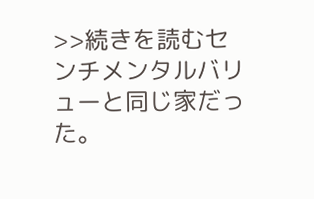>>続きを読むセンチメンタルバリューと同じ家だった。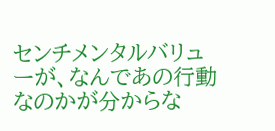センチメンタルバリューが、なんであの行動なのかが分からな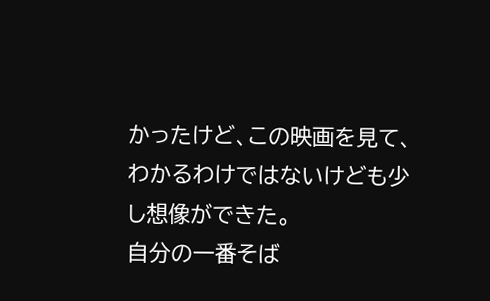かったけど、この映画を見て、わかるわけではないけども少し想像ができた。
自分の一番そば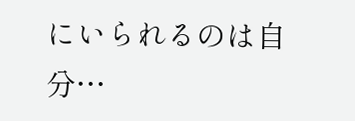にいられるのは自分…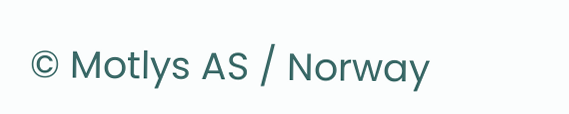© Motlys AS / Norway